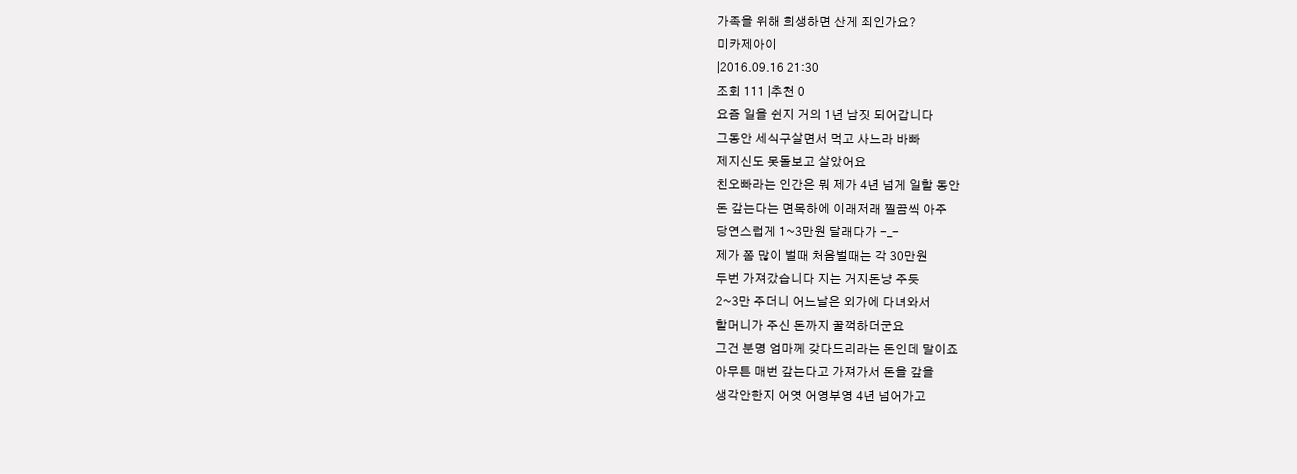가족을 위해 희생하면 산게 죄인가요?
미카제아이
|2016.09.16 21:30
조회 111 |추천 0
요즘 일을 쉰지 거의 1년 남짓 되어갑니다
그동안 세식구살면서 먹고 사느라 바빠
제지신도 못돌보고 살았어요
친오빠라는 인간은 뭐 제가 4년 넘게 일할 동안
돈 갚는다는 면목하에 이래저래 찔끔씩 아주
당연스럽게 1~3만원 달래다가 -_-
제가 쫌 많이 벌때 처음벌때는 각 30만원
두번 가져갔습니다 지는 거지돈냥 주듯
2~3만 주더니 어느날은 외가에 다녀와서
할머니가 주신 돈까지 꿀꺽하더군요
그건 분명 엄마께 갖다드리라는 돈인데 말이죠
아무튼 매번 갚는다고 가져가서 돈을 갚을
생각안한지 어엿 어영부영 4년 넘어가고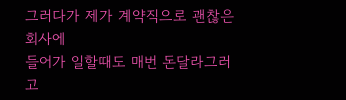그러다가 제가 계약직으로 괜찮은 회사에
들어가 일할때도 매번 돈달라그러고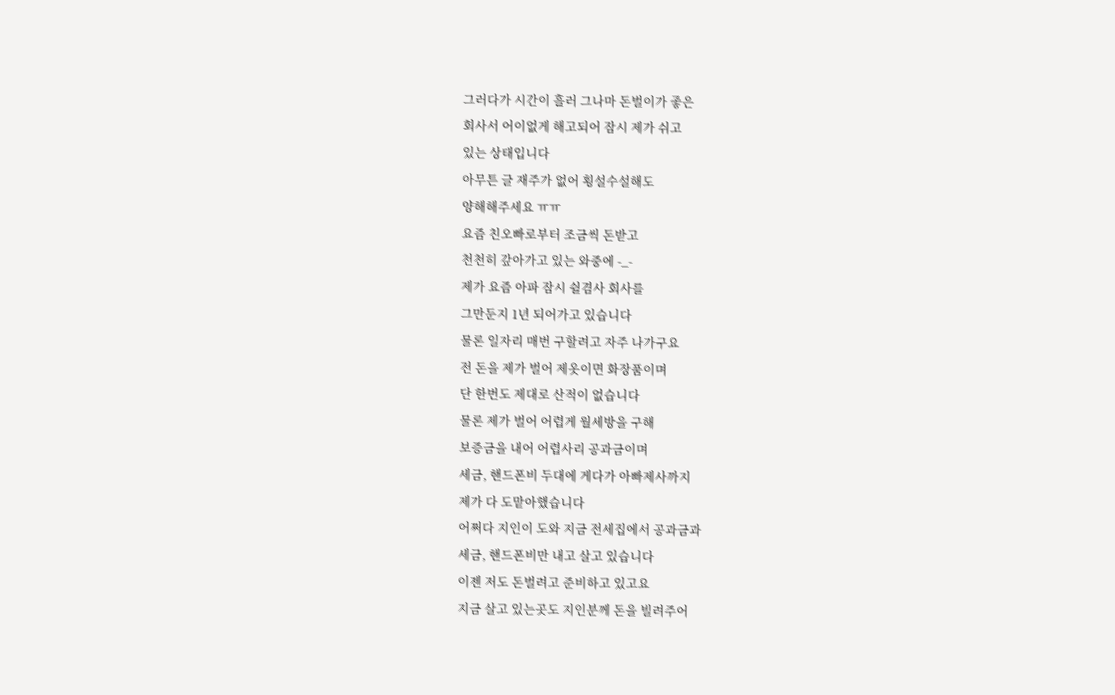그러다가 시간이 흘러 그나마 돈벌이가 좋은
회사서 어이없게 해고되어 잠시 제가 쉬고
있는 상태입니다
아무튼 글 재주가 없어 횡설수설해도
양해해주세요 ㅠㅠ
요즘 친오빠로부터 조금씩 돈받고
천천히 갚아가고 있는 와중에 -_-
제가 요즘 아파 잠시 쉴겸사 회사를
그만둔지 1년 되어가고 있습니다
물론 일자리 매번 구할려고 자주 나가구요
전 돈을 제가 벌어 제옷이면 화장품이며
단 한번도 제대로 산적이 없습니다
물론 제가 벌어 어렵게 월세방을 구해
보증금을 내어 어렵사리 공과금이며
세금, 핸드폰비 두대에 게다가 아빠제사까지
제가 다 도맡아했습니다
어쩌다 지인이 도와 지금 전세집에서 공과금과
세금, 핸드폰비만 내고 살고 있습니다
이젠 저도 돈벌려고 준비하고 있고요
지금 살고 있는곳도 지인분께 돈을 빌려주어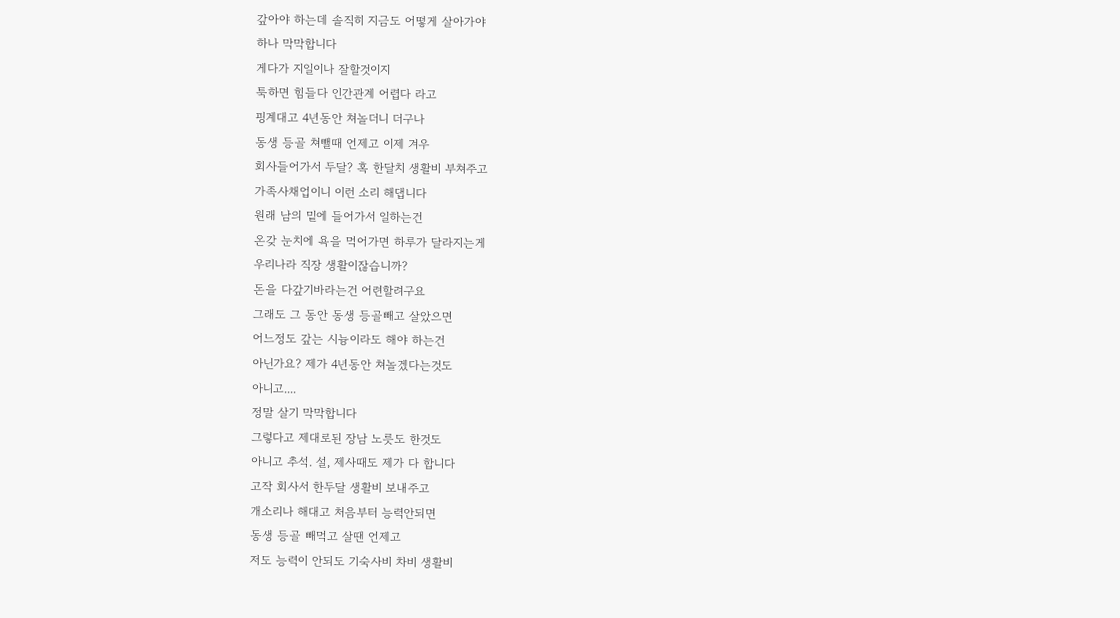갚아야 하는데 솔직히 지금도 어떻게 살아가야
하나 막막합니다
게다가 지일이나 잘할것이지
툭하면 힘들다 인간관계 어렵다 라고
핑계대고 4년동안 쳐놀더니 더구나
동생 등골 쳐뺄때 언제고 이제 겨우
회사들어가서 두달? 혹 한달치 생활비 부쳐주고
가족사채업이니 이런 소리 해댑니다
원래 남의 밑에 들어가서 일하는건
온갖 눈치에 욕을 먹어가면 하루가 달라지는게
우리나라 직장 생활이잖습니까?
돈을 다갚기바라는건 어련할려구요
그래도 그 동안 동생 등골빼고 살았으면
어느정도 갚는 시늉이라도 해야 하는건
아닌가요? 제가 4년동안 쳐놀겠다는것도
아니고....
정말 살기 막막합니다
그렇다고 제대로된 장남 노릇도 한것도
아니고 추석. 설, 제사때도 제가 다 합니다
고작 회사서 한두달 생활비 보내주고
개소리나 해대고 처음부터 능력안되면
동생 등골 빼먹고 살땐 언제고
저도 능력이 안되도 기숙사비 차비 생활비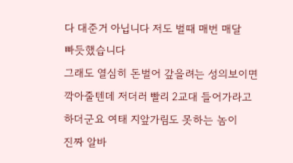다 대준거 아닙니다 저도 벌때 매번 매달
빠듯했습니다
그래도 열심히 돈벌어 갚을려는 성의보이면
깍아줄텐데 저더러 빨리 2교대 들어가라고
하더군요 여태 지앞가림도 못하는 놈이
진짜 알바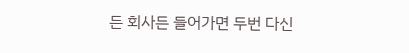든 회사든 들어가면 두번 다신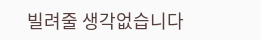빌려줄 생각없습니다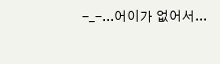-_-...어이가 없어서...